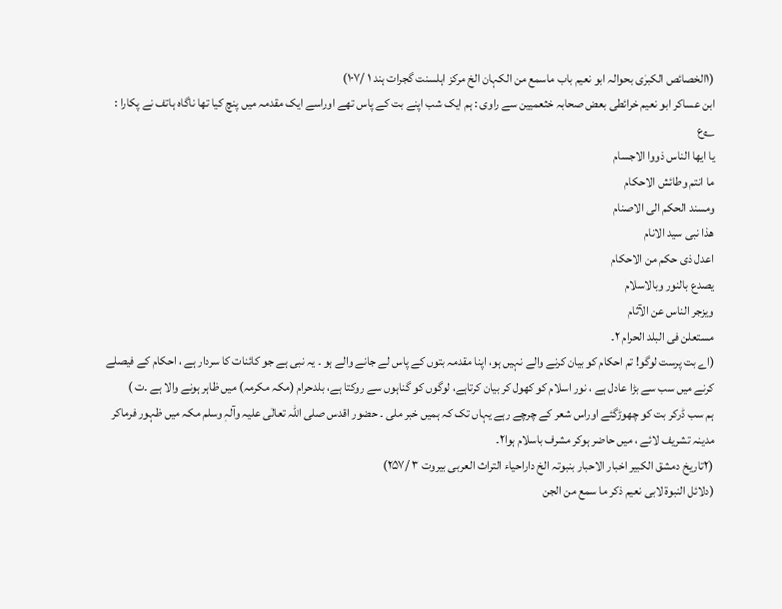(۱الخصائص الکبرٰی بحوالہ ابو نعیم باب ماسمع من الکہان الخ مرکز اہلسنت گجرات ہند ۱ /۱۰۷)
ابن عساکر ابو نعیم خرائطی بعض صحابہ خثعمیین سے راوی : ہم ایک شب اپنے بت کے پاس تھے اوراسے ایک مقدمہ میں پنچ کیا تھا ناگاہ ہاتف نے پکارا : ؎ع
یا ایھا الناس ذووا الاجسام
ما انتم وطائش الاحکام
ومسند الحکم الی الاصنام
ھذا نبی سید الانام
اعدل ذی حکم من الاحکام
یصدع بالنور وبالاسلام
ویزجر الناس عن الآثام
مستعلن فی البلد الحرام ۲۔
(اے بت پرست لوگو! تم احکام کو بیان کرنے والے نہیں ہو، اپنا مقدمہ بتوں کے پاس لے جانے والے ہو ۔ یہ نبی ہے جو کائنات کا سردار ہے ، احکام کے فیصلے کرنے میں سب سے بڑا عادل ہے ، نور اسلام کو کھول کر بیان کرتاہے، لوگوں کو گناہوں سے روکتا ہے، بلدحرام (مکہ مکرمہ) میں ظاہر ہونے والا ہے ۔ت )
ہم سب ڈرکر بت کو چھوڑگئے اوراس شعر کے چرچے رہے یہاں تک کہ ہمیں خبر ملی ۔ حضور اقدس صلی اللہ تعالٰی علیہ وآلہٖ وسلم مکہ میں ظہور فرماکر مدینہ تشریف لائے ، میں حاضر ہوکر مشرف باسلام ہوا۲۔
(۲تاریخ دمشق الکبیر اخبار الاحبار بنبوتہ الخ داراحیاء التراث العربی بیروت ۳ /۲۵۷)
(دلائل النبوۃ لابی نعیم ذکر ما سمع من الجن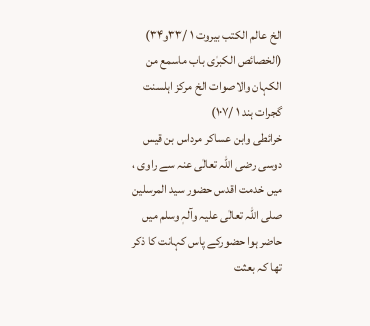الخ عالم الکتب بیروت ۱ /۳۳و۳۴)
(الخصائص الکبرٰی باب ماسمع من الکہان والاصوات الخ مرکز اہلسنت گجرات ہند ۱ /۱۰۷)
خرائطی وابن عساکر مرداس بن قیس دوسی رضی اللہ تعالٰی عنہ سے راوی ، میں خدمت اقدس حضور سید المرسلین صلی اللہ تعالٰی علیہ وآلہٖ وسلم میں حاضر ہوا حضورکے پاس کہانت کا ذکر تھا کہ بعثت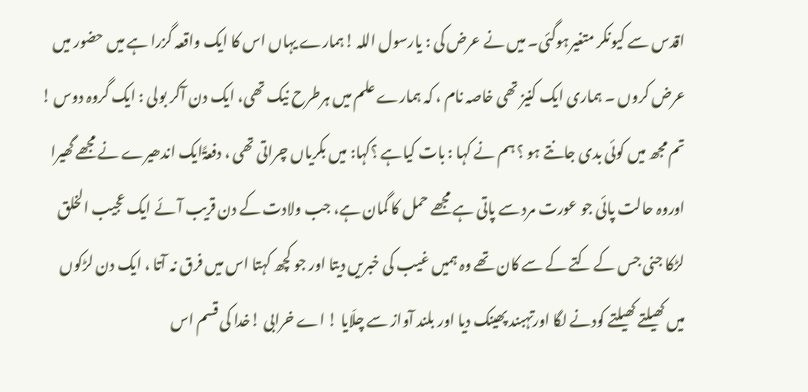اقدس سے کیونکر متغیرہوگئی۔ میں نے عرض کی : یارسول اللہ !ہمارے یہاں اس کا ایک واقعہ گزرا ہے میں حضور میں عرض کروں ۔ ہماری ایک کنیز تھی خاصہ نام ، کہ ہمارے علم میں ہرطرح نیک تھی، ایک دن آکر بولی : ایک گروہ دوس ! تم مجھ میں کوئی بدی جانتے ہو ؟ ہم نے کہا : بات کیاہے ؟کہا: میں بکریاں چراتی تھی ، دفعۃًایک اندھیرے نے مجھے گھیرا اوروہ حالت پائی جو عورت مرد سے پاتی ہے مجھے حمل کا گمان ہے، جب ولادت کے دن قریب آئے ایک عجیب الخلق لڑکا جنی جس کے کتے کے سے کان تھے وہ ہمیں غیب کی خبریں دیتا اور جو کچھ کہتا اس میں فرق نہ آتا ، ایک دن لڑکوں میں کھیلتے کھیلتے کودنے لگا اورتہبند پھینک دیا اور بلند آواز سے چلّایا ! اے خرابی !خدا کی قسم اس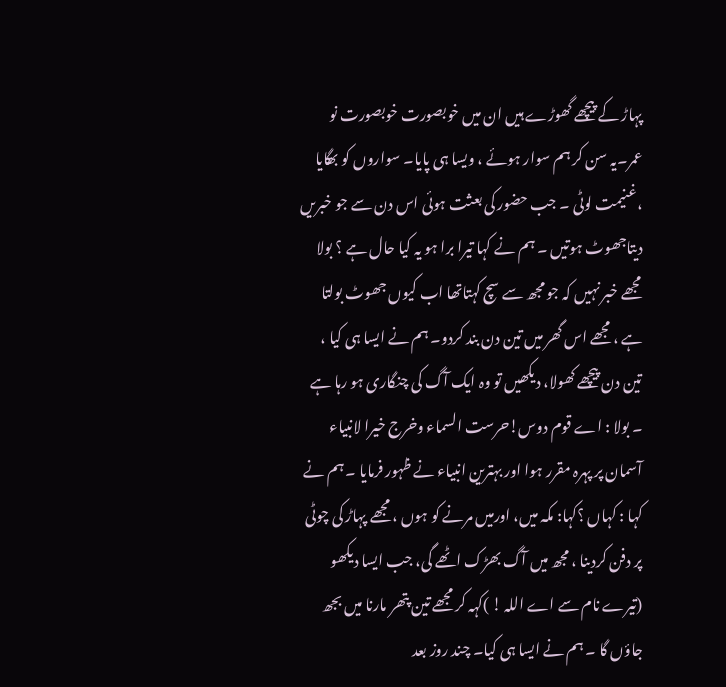پہاڑ کے پیچھے گھوڑے ہیں ان میں خوبصورت خوبصورت نو عمر۔یہ سن کر ہم سوار ہوئے ، ویسا ہی پایا۔ سواروں کو بھگایا ،غنیمت لوٹی ۔ جب حضور کی بعثت ہوئی اس دن سے جو خبریں دیتاجھوٹ ہوتیں ۔ ہم نے کہا تیرا برا ہو یہ کیا حال ہے ؟ بولا مجھے خبر نہیں کہ جو مجھ سے سچ کہتاتھا اب کیوں جھوٹ بولتا ہے ، مجھے اس گھر میں تین دن بند کردو۔ ہم نے ایسا ہی کیا ، تین دن پیچھے کھولا، دیکھیں تو وہ ایک آگ کی چنگاری ہو رہا ہے ۔ بولا : اے قوم دوس!حرست السماء وخرج خیرا لانبیاء آسمان پر پہرہ مقرر ہوا اور بہترین انبیاء نے ظہور فرمایا ۔ ہم نے کہا : کہاں ؟کہا: مکہ میں، اورمیں مرنے کو ہوں ، مجھے پہاڑ کی چوٹی پر دفن کردینا ، مجھ میں آگ بھڑک اٹھے گی، جب ایسا دیکھو
(تیرے نام سے اے اللہ ! )کہہ کر مجھے تین پتھر مارنا میں بجھ جاؤں گا ۔ ہم نے ایسا ہی کیا۔ چند روز بعد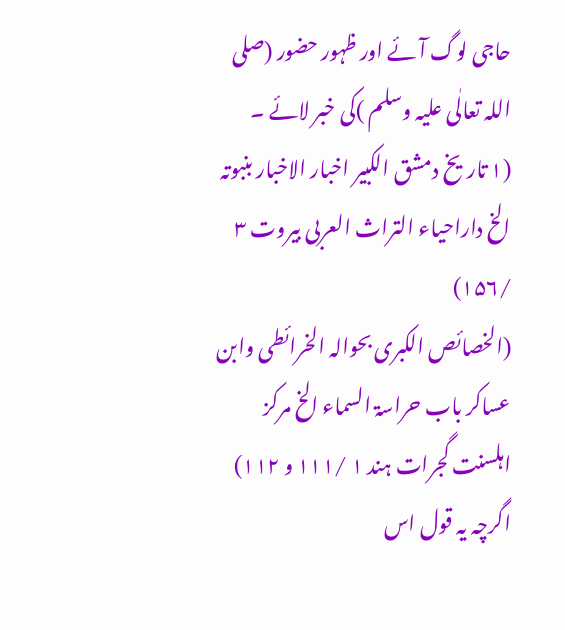حاجی لوگ آئے اور ظہور حضور (صلی اللہ تعالٰی علیہ وسلم )کی خبر لائے ۔
(۱ تاریخ دمشق الکبیر اخبار الاخبار بنبوتہ الخ داراحیاء التراث العربی بیروت ۳ /۱۵۶)
(الخصائص الکبری بحوالہ الخرائطی وابن عساکر باب حراسۃ السماء الخ مرکز اہلسنت گجرات ہند ۱ /۱۱۱ و ۱۱۲)
اگرچہ یہ قول اس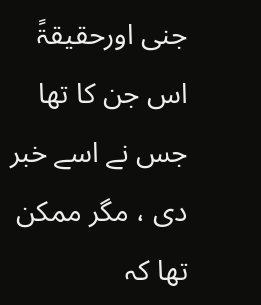جنی اورحقیقۃً اس جن کا تھا جس نے اسے خبر دی ، مگر ممکن تھا کہ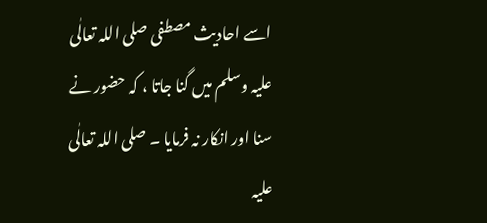اسے احادیث مصطفی صلی اللہ تعالٰی علیہ وسلم میں گنا جاتا ، کہ حضور نے سنا اور انکار نہ فرمایا ۔ صلی اللہ تعالٰی علیہ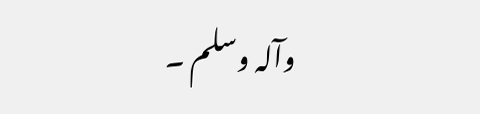وآلہ وسلم ۔